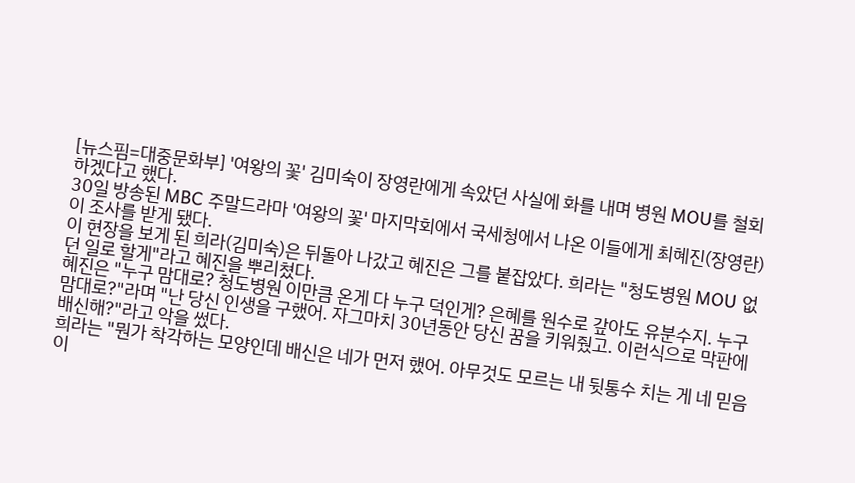[뉴스핌=대중문화부] '여왕의 꽃' 김미숙이 장영란에게 속았던 사실에 화를 내며 병원 MOU를 철회하겠다고 했다.
30일 방송된 MBC 주말드라마 '여왕의 꽃' 마지막회에서 국세청에서 나온 이들에게 최혜진(장영란)이 조사를 받게 됐다.
이 현장을 보게 된 희라(김미숙)은 뒤돌아 나갔고 혜진은 그를 붙잡았다. 희라는 "청도병원 MOU 없던 일로 할게"라고 혜진을 뿌리쳤다.
혜진은 "누구 맘대로? 청도병원 이만큼 온게 다 누구 덕인게? 은혜를 원수로 갚아도 유분수지. 누구 맘대로?"라며 "난 당신 인생을 구했어. 자그마치 30년동안 당신 꿈을 키워줬고. 이런식으로 막판에 배신해?"라고 악을 썼다.
희라는 "뭔가 착각하는 모양인데 배신은 네가 먼저 했어. 아무것도 모르는 내 뒷통수 치는 게 네 믿음이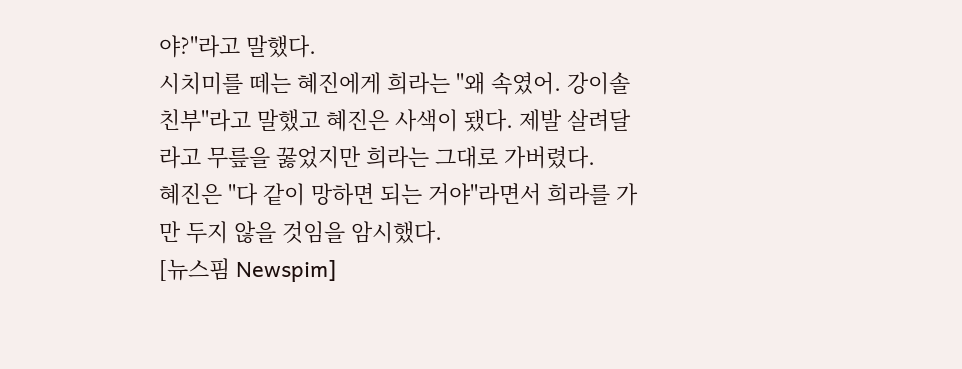야?"라고 말했다.
시치미를 떼는 혜진에게 희라는 "왜 속였어. 강이솔 친부"라고 말했고 혜진은 사색이 됐다. 제발 살려달라고 무릎을 꿇었지만 희라는 그대로 가버렸다.
혜진은 "다 같이 망하면 되는 거야"라면서 희라를 가만 두지 않을 것임을 암시했다.
[뉴스핌 Newspim]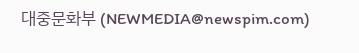대중문화부 (NEWMEDIA@newspim.com)